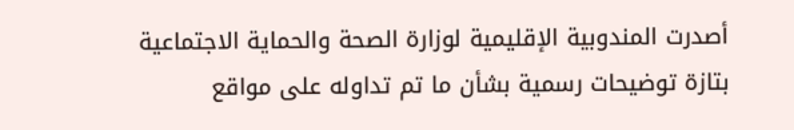أصدرت المندوبية الإقليمية لوزارة الصحة والحماية الاجتماعية بتازة توضيحات رسمية بشأن ما تم تداوله على مواقع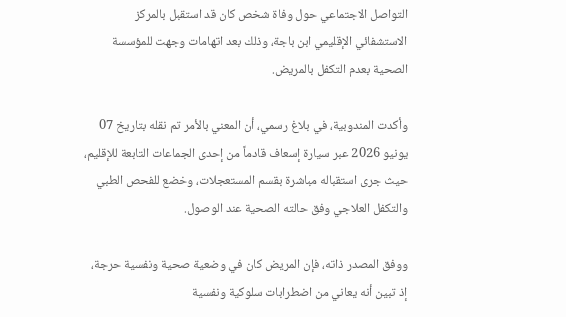التواصل الاجتماعي حول وفاة شخص كان قد استقبل بالمركز الاستشفائي الإقليمي ابن باجة، وذلك بعد اتهامات وجهت للمؤسسة الصحية بعدم التكفل بالمريض.

وأكدت المندوبية، في بلاغ رسمي، أن المعني بالأمر تم نقله بتاريخ 07 يونيو 2026 عبر سيارة إسعاف قادماً من إحدى الجماعات التابعة للإقليم، حيث جرى استقباله مباشرة بقسم المستعجلات، وخضع للفحص الطبي والتكفل العلاجي وفق حالته الصحية عند الوصول.

ووفق المصدر ذاته، فإن المريض كان في وضعية صحية ونفسية حرجة، إذ تبين أنه يعاني من اضطرابات سلوكية ونفسية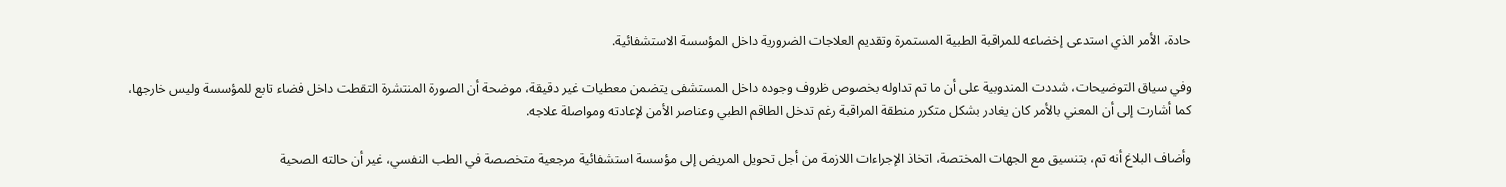حادة، الأمر الذي استدعى إخضاعه للمراقبة الطبية المستمرة وتقديم العلاجات الضرورية داخل المؤسسة الاستشفائية.

وفي سياق التوضيحات، شددت المندوبية على أن ما تم تداوله بخصوص ظروف وجوده داخل المستشفى يتضمن معطيات غير دقيقة، موضحة أن الصورة المنتشرة التقطت داخل فضاء تابع للمؤسسة وليس خارجها، كما أشارت إلى أن المعني بالأمر كان يغادر بشكل متكرر منطقة المراقبة رغم تدخل الطاقم الطبي وعناصر الأمن لإعادته ومواصلة علاجه.

وأضاف البلاغ أنه تم، بتنسيق مع الجهات المختصة، اتخاذ الإجراءات اللازمة من أجل تحويل المريض إلى مؤسسة استشفائية مرجعية متخصصة في الطب النفسي، غير أن حالته الصحية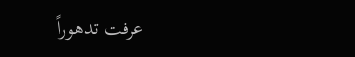عرفت تدهوراً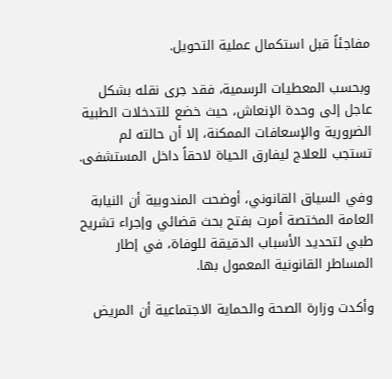مفاجئاً قبل استكمال عملية التحويل.

وبحسب المعطيات الرسمية، فقد جرى نقله بشكل عاجل إلى وحدة الإنعاش، حيث خضع للتدخلات الطبية الضرورية والإسعافات الممكنة، إلا أن حالته لم تستجب للعلاج ليفارق الحياة لاحقاً داخل المستشفى.

وفي السياق القانوني، أوضحت المندوبية أن النيابة العامة المختصة أمرت بفتح بحث قضائي وإجراء تشريح طبي لتحديد الأسباب الدقيقة للوفاة، في إطار المساطر القانونية المعمول بها.

وأكدت وزارة الصحة والحماية الاجتماعية أن المريض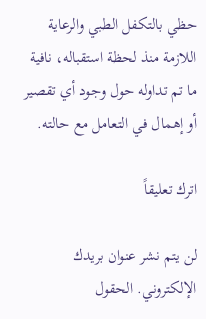حظي بالتكفل الطبي والرعاية اللازمة منذ لحظة استقباله، نافية ما تم تداوله حول وجود أي تقصير أو إهمال في التعامل مع حالته.

اترك تعليقاً

لن يتم نشر عنوان بريدك الإلكتروني. الحقول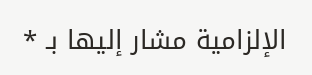الإلزامية مشار إليها بـ *